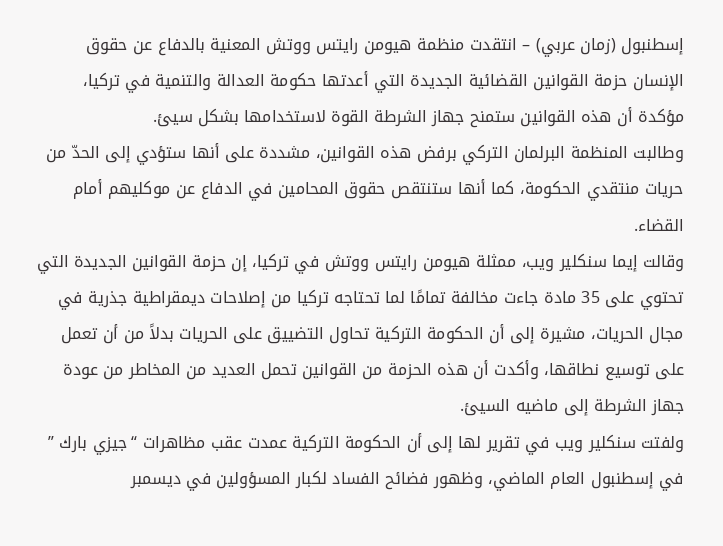إسطنبول (زمان عربي) – انتقدت منظمة هيومن رايتس ووتش المعنية بالدفاع عن حقوق الإنسان حزمة القوانين القضائية الجديدة التي أعدتها حكومة العدالة والتنمية في تركيا، مؤكدة أن هذه القوانين ستمنح جهاز الشرطة القوة لاستخدامها بشكل سيئ.
وطالبت المنظمة البرلمان التركي برفض هذه القوانين، مشددة على أنها ستؤدي إلى الحدّ من حريات منتقدي الحكومة، كما أنها ستنتقص حقوق المحامين في الدفاع عن موكليهم أمام القضاء.
وقالت إيما سنكلير ويب، ممثلة هيومن رايتس ووتش في تركيا، إن حزمة القوانين الجديدة التي تحتوي على 35 مادة جاءت مخالفة تمامًا لما تحتاجه تركيا من إصلاحات ديمقراطية جذرية في مجال الحريات، مشيرة إلى أن الحكومة التركية تحاول التضييق على الحريات بدلاً من أن تعمل على توسيع نطاقها، وأكدت أن هذه الحزمة من القوانين تحمل العديد من المخاطر من عودة جهاز الشرطة إلى ماضيه السيئ.
ولفتت سنكلير ويب في تقرير لها إلى أن الحكومة التركية عمدت عقب مظاهرات “جيزي بارك ” في إسطنبول العام الماضي، وظهور فضائح الفساد لكبار المسؤولين في ديسمبر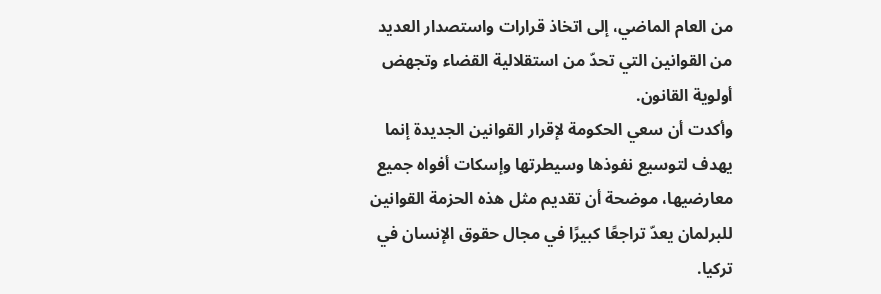من العام الماضي، إلى اتخاذ قرارات واستصدار العديد من القوانين التي تحدّ من استقلالية القضاء وتجهض أولوية القانون.
وأكدت أن سعي الحكومة لإقرار القوانين الجديدة إنما يهدف لتوسيع نفوذها وسيطرتها وإسكات أفواه جميع معارضيها، موضحة أن تقديم مثل هذه الحزمة القوانين للبرلمان يعدّ تراجعًا كبيرًا في مجال حقوق الإنسان في تركيا.